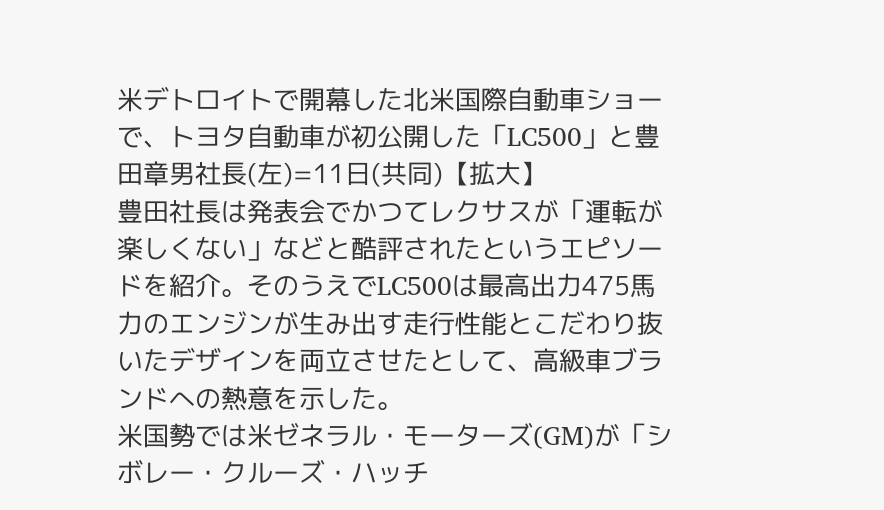米デトロイトで開幕した北米国際自動車ショーで、トヨタ自動車が初公開した「LC500」と豊田章男社長(左)=11日(共同)【拡大】
豊田社長は発表会でかつてレクサスが「運転が楽しくない」などと酷評されたというエピソードを紹介。そのうえでLC500は最高出力475馬力のエンジンが生み出す走行性能とこだわり抜いたデザインを両立させたとして、高級車ブランドへの熱意を示した。
米国勢では米ゼネラル・モーターズ(GM)が「シボレー・クルーズ・ハッチ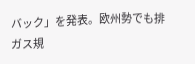バック」を発表。欧州勢でも排ガス規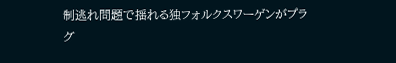制逃れ問題で揺れる独フォルクスワーゲンがプラグ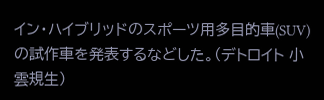イン・ハイブリッドのスポーツ用多目的車(SUV)の試作車を発表するなどした。(デトロイト 小雲規生)